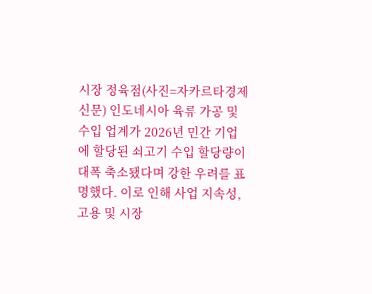시장 정육점(사진=자카르타경제신문) 인도네시아 육류 가공 및 수입 업계가 2026년 민간 기업에 할당된 쇠고기 수입 할당량이 대폭 축소됐다며 강한 우려를 표명했다. 이로 인해 사업 지속성, 고용 및 시장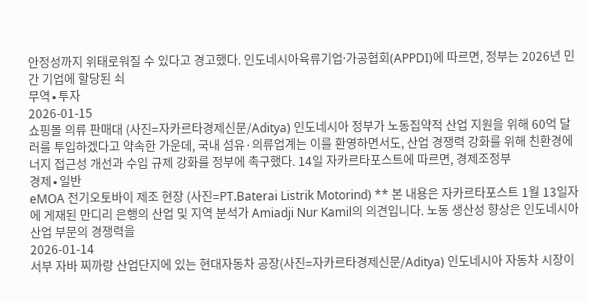안정성까지 위태로워질 수 있다고 경고했다. 인도네시아육류기업가〮공협회(APPDI)에 따르면, 정부는 2026년 민간 기업에 할당된 쇠
무역∙투자
2026-01-15
쇼핑몰 의류 판매대 (사진=자카르타경제신문/Aditya) 인도네시아 정부가 노동집약적 산업 지원을 위해 60억 달러를 투입하겠다고 약속한 가운데, 국내 섬유·의류업계는 이를 환영하면서도, 산업 경쟁력 강화를 위해 친환경에너지 접근성 개선과 수입 규제 강화를 정부에 촉구했다. 14일 자카르타포스트에 따르면, 경제조정부
경제∙일반
eMOA 전기오토바이 제조 현장 (사진=PT.Baterai Listrik Motorind) ** 본 내용은 자카르타포스트 1월 13일자에 게재된 만디리 은행의 산업 및 지역 분석가 Amiadji Nur Kamil의 의견입니다. 노동 생산성 향상은 인도네시아 산업 부문의 경쟁력을
2026-01-14
서부 자바 찌까랑 산업단지에 있는 현대자동차 공장(사진=자카르타경제신문/Aditya) 인도네시아 자동차 시장이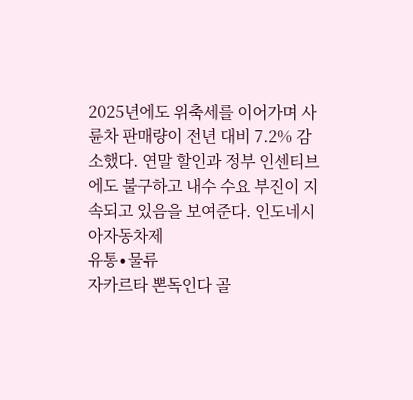2025년에도 위축세를 이어가며 사륜차 판매량이 전년 대비 7.2% 감소했다. 연말 할인과 정부 인센티브에도 불구하고 내수 수요 부진이 지속되고 있음을 보여준다. 인도네시아자동차제
유통∙물류
자카르타 뽄독인다 골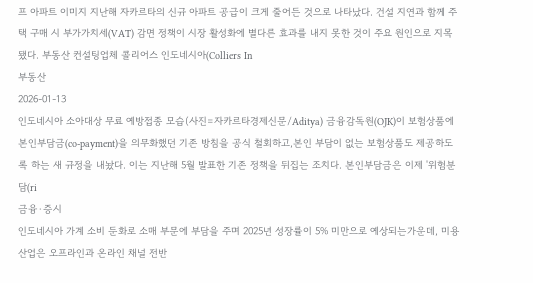프 아파트 이미지 지난해 자카르타의 신규 아파트 공급이 크게 줄어든 것으로 나타났다. 건설 지연과 함께 주택 구매 시 부가가치세(VAT) 감면 정책이 시장 활성화에 별다른 효과를 내지 못한 것이 주요 원인으로 지목됐다. 부동산 컨설팅업체 콜리어스 인도네시아(Colliers In
부동산
2026-01-13
인도네시아 소아대상 무료 예방접종 모습(사진=자카르타경제신문/Aditya) 금융감독원(OJK)이 보험상품에 본인부담금(co-payment)을 의무화했던 기존 방침을 공식 철회하고,본인 부담이 없는 보험상품도 제공하도록 하는 새 규정을 내놨다. 이는 지난해 5월 발표한 기존 정책을 뒤집는 조치다. 본인부담금은 이제 '위험분담(ri
금융∙증시
인도네시아 가계 소비 둔화로 소매 부문에 부담을 주며 2025년 성장률이 5% 미만으로 예상되는가운데, 미용 산업은 오프라인과 온라인 채널 전반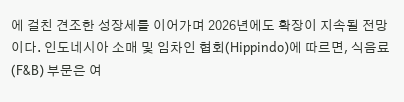에 걸친 견조한 성장세를 이어가며 2026년에도 확장이 지속될 전망이다. 인도네시아 소매 및 임차인 협회(Hippindo)에 따르면, 식음료(F&B) 부문은 여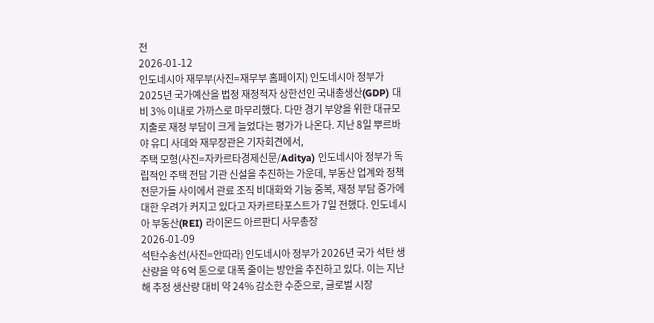전
2026-01-12
인도네시아 재무부(사진=재무부 홈페이지) 인도네시아 정부가 2025년 국가예산을 법정 재정적자 상한선인 국내총생산(GDP) 대비 3% 이내로 가까스로 마무리했다. 다만 경기 부양을 위한 대규모 지출로 재정 부담이 크게 늘었다는 평가가 나온다. 지난 8일 뿌르바야 유디 사데와 재무장관은 기자회견에서,
주택 모형(사진=자카르타경제신문/Aditya) 인도네시아 정부가 독립적인 주택 전담 기관 신설을 추진하는 가운데, 부동산 업계와 정책 전문가들 사이에서 관료 조직 비대화와 기능 중복, 재정 부담 증가에 대한 우려가 커지고 있다고 자카르타포스트가 7일 전했다. 인도네시아 부동산(REI) 라이몬드 아르판디 사무총장
2026-01-09
석탄수송선(사진=안따라) 인도네시아 정부가 2026년 국가 석탄 생산량을 약 6억 톤으로 대폭 줄이는 방안을 추진하고 있다. 이는 지난해 추정 생산량 대비 약 24% 감소한 수준으로, 글로벌 시장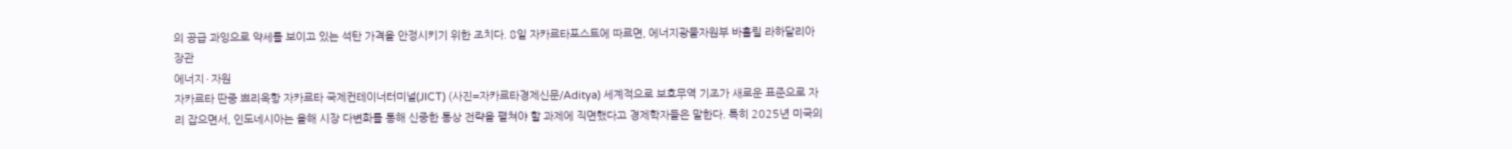의 공급 과잉으로 약세를 보이고 있는 석탄 가격을 안정시키기 위한 조치다. 8일 자카르타포스트에 따르면, 에너지광물자원부 바흘릴 라하달리아 장관
에너지∙자원
자카르타 딴중 쁘리옥항 자카르타 국제컨테이너터미널(JICT) (사진=자카르타경제신문/Aditya) 세계적으로 보호무역 기조가 새로운 표준으로 자리 잡으면서, 인도네시아는 올해 시장 다변화를 통해 신중한 통상 전략을 펼쳐야 할 과제에 직면했다고 경제학자들은 말한다. 특히 2025년 미국의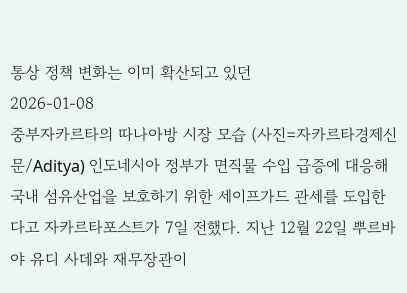통상 정책 변화는 이미 확산되고 있던
2026-01-08
중부자카르타의 따나아방 시장 모습 (사진=자카르타경제신문/Aditya) 인도네시아 정부가 면직물 수입 급증에 대응해 국내 섬유산업을 보호하기 위한 세이프가드 관세를 도입한다고 자카르타포스트가 7일 전했다. 지난 12월 22일 뿌르바야 유디 사데와 재무장관이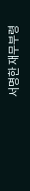서명한 재무부령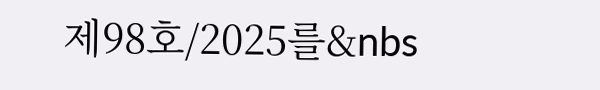제98호/2025를&nbs